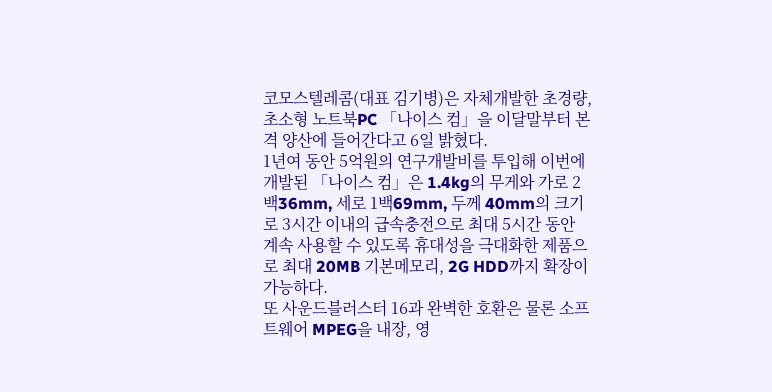코모스텔레콤(대표 김기병)은 자체개발한 초경량, 초소형 노트북PC 「나이스 컴」을 이달말부터 본격 양산에 들어간다고 6일 밝혔다.
1년여 동안 5억원의 연구개발비를 투입해 이번에 개발된 「나이스 컴」은 1.4kg의 무게와 가로 2백36mm, 세로 1백69mm, 두께 40mm의 크기로 3시간 이내의 급속충전으로 최대 5시간 동안 계속 사용할 수 있도록 휴대성을 극대화한 제품으로 최대 20MB 기본메모리, 2G HDD까지 확장이 가능하다.
또 사운드블러스터 16과 완벽한 호환은 물론 소프트웨어 MPEG을 내장, 영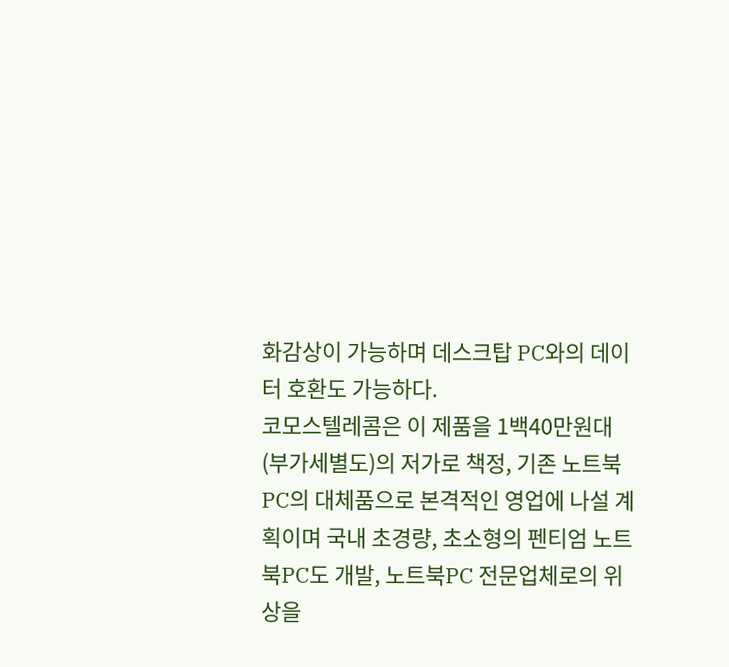화감상이 가능하며 데스크탑 PC와의 데이터 호환도 가능하다.
코모스텔레콤은 이 제품을 1백40만원대(부가세별도)의 저가로 책정, 기존 노트북PC의 대체품으로 본격적인 영업에 나설 계획이며 국내 초경량, 초소형의 펜티엄 노트북PC도 개발, 노트북PC 전문업체로의 위상을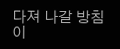다져 나갈 방침이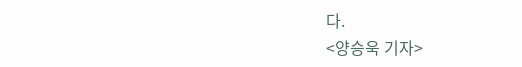다.
<양승욱 기자>